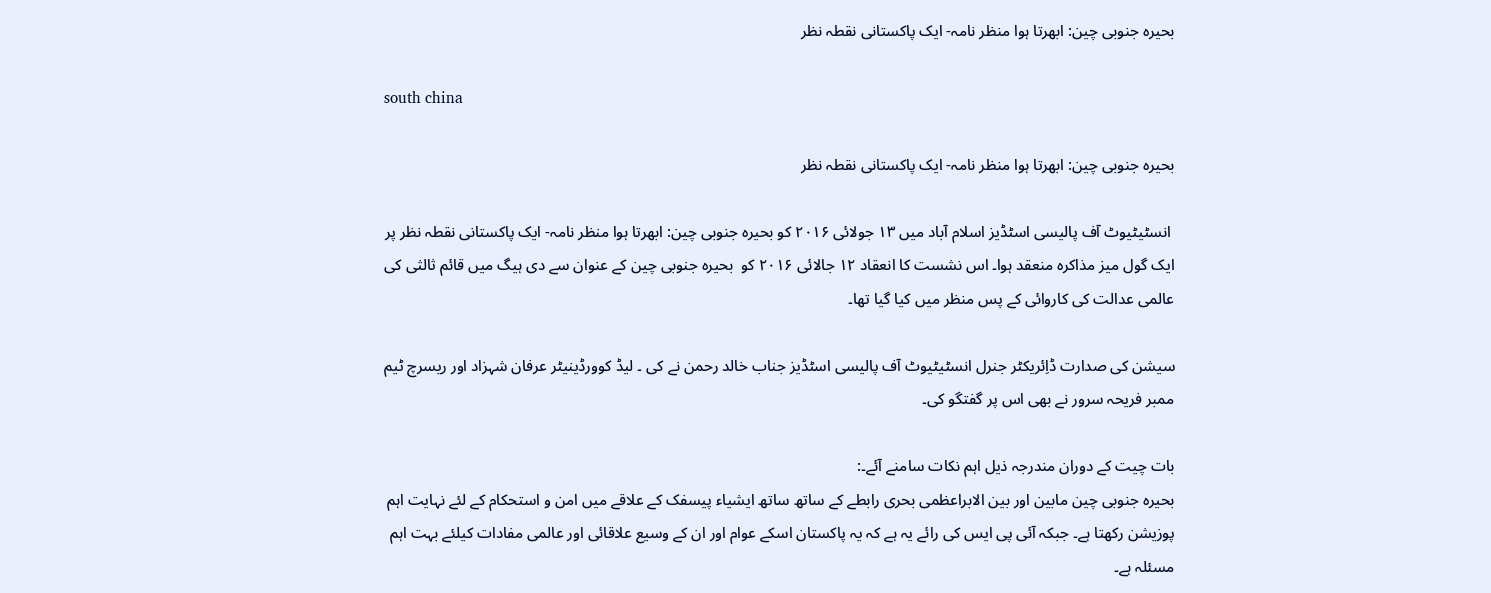بحیرہ جنوبی چین: ابھرتا ہوا منظر نامہ- ایک پاکستانی نقطہ نظر

south china

بحیرہ جنوبی چین: ابھرتا ہوا منظر نامہ- ایک پاکستانی نقطہ نظر

 انسٹیٹیوٹ آف پالیسی اسٹڈیز اسلام آباد میں ۱۳ جولائی ۲۰۱۶ کو بحیرہ جنوبی چین: ابھرتا ہوا منظر نامہ- ایک پاکستانی نقطہ نظر پر ایک گول میز مذاکرہ منعقد ہوا۔ اس نشست کا انعقاد ۱۲ جالائی ۲۰۱۶ کو  بحیرہ جنوبی چین کے عنوان سے دی ہیگ میں قائم ثالثی کی عالمی عدالت کی کاروائی کے پس منظر میں کیا گیا تھا۔

سیشن کی صدارت ڈاِئریکٹر جنرل انسٹیٹیوٹ آف پالیسی اسٹڈیز جناب خالد رحمن نے کی ۔ لیڈ کوورڈینیٹر عرفان شہزاد اور ریسرچ ٹیم ممبر فریحہ سرور نے بھی اس پر گفتگو کی۔

بات چیت کے دوران مندرجہ ذیل اہم نکات سامنے آئے۔:
بحیرہ جنوبی چین مابین اور بین الابراعظمی بحری رابطے کے ساتھ ساتھ ایشیاء پیسفک کے علاقے میں امن و استحکام کے لئے نہایت اہم پوزیشن رکھتا ہے۔ جبکہ آئی پی ایس کی رائے یہ ہے کہ یہ پاکستان اسکے عوام اور ان کے وسیع علاقائی اور عالمی مفادات کیلئے بہت اہم مسئلہ ہے۔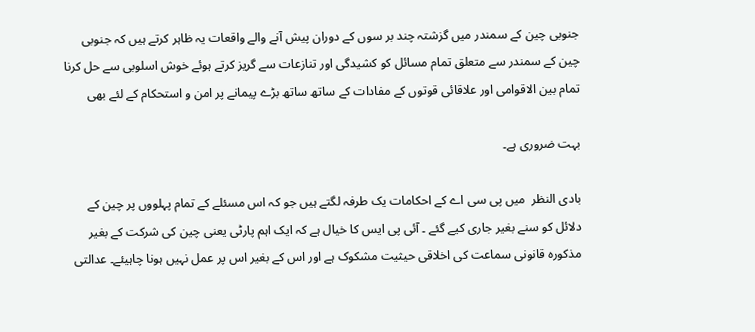جنوبی چین کے سمندر میں گزشتہ چند بر سوں کے دوران پیش آنے والے واقعات یہ ظاہر کرتے ہیں کہ جنوبی چین کے سمندر سے متعلق تمام مسائل کو کشیدگی اور تنازعات سے گریز کرتے ہوئے خوش اسلوبی سے حل کرنا تمام بین الاقوامی اور علاقائی قوتوں کے مفادات کے ساتھ ساتھ بڑے پیمانے پر امن و استحکام کے لئے بھی

بہت ضروری ہے۔

بادی النظر  میں پی سی اے کے احکامات یک طرفہ لگتے ہیں جو کہ اس مسئلے کے تمام پہلووں پر چین کے دلائل کو سنے بغیر جاری کیے گئے ۔ آئی پی ایس کا خیال ہے کہ ایک اہم پارٹی یعنی چین کی شرکت کے بغیر مذکورہ قانونی سماعت کی اخلاقی حیثیت مشکوک ہے اور اس کے بغیر اس پر عمل نہیں ہونا چاہیئے۔ عدالتی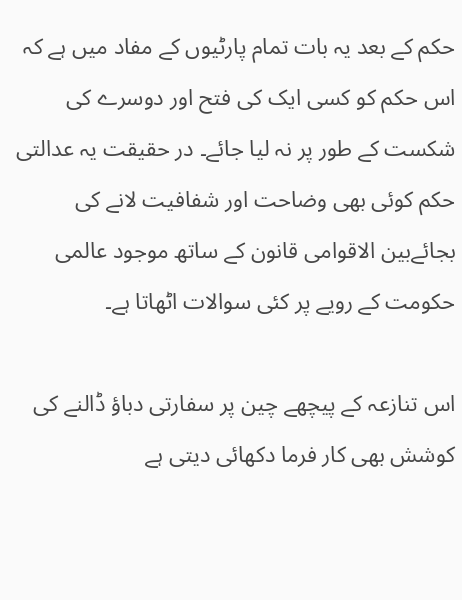حکم کے بعد یہ بات تمام پارٹیوں کے مفاد میں ہے کہ اس حکم کو کسی ایک کی فتح اور دوسرے کی شکست کے طور پر نہ لیا جائے۔ در حقیقت یہ عدالتی حکم کوئی بھی وضاحت اور شفافیت لانے کی بجائےبین الاقوامی قانون کے ساتھ موجود عالمی حکومت کے رویے پر کئی سوالات اٹھاتا ہے۔

اس تنازعہ کے پیچھے چین پر سفارتی دباؤ ڈالنے کی کوشش بھی کار فرما دکھائی دیتی ہے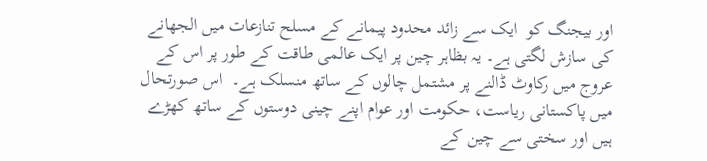اور بیجنگ کو  ایک سے زائد محدود پیمانے کے مسلح تنازعات میں الجھانے کی سازش لگتی ہے۔ یہ بظاہر چین پر ایک عالمی طاقت کے طور پر اس کے عروج میں رکاوٹ ڈالنے پر مشتمل چالوں کے ساتھ منسلک ہے۔  اس صورتحال میں پاکستانی ریاست، حکومت اور عوام اپنے چینی دوستوں کے ساتھ کھڑے ہیں اور سختی سے چین کے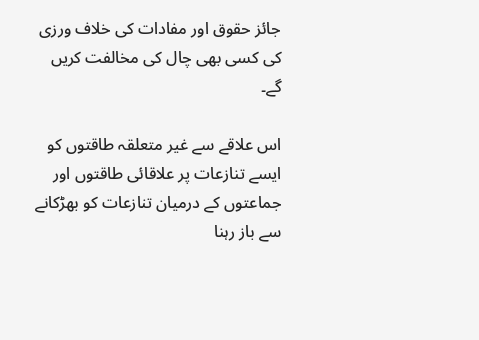جائز حقوق اور مفادات کی خلاف ورزی کی کسی بھی چال کی مخالفت کریں گے۔

اس علاقے سے غیر متعلقہ طاقتوں کو  ایسے تنازعات پر علاقائی طاقتوں اور جماعتوں کے درمیان تنازعات کو بھڑکانے سے باز رہنا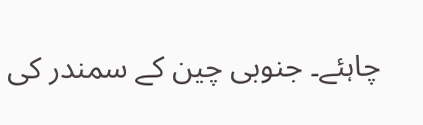چاہئے۔ جنوبی چین کے سمندر کی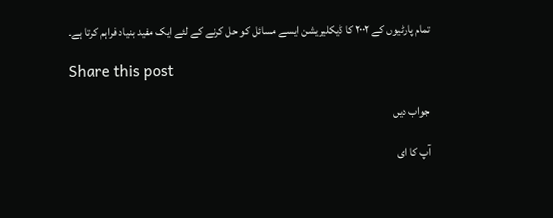تمام پارٹیوں کے ۲۰۰۲ کا ڈیکلیریشن ایسے مسائل کو حل کرنے کے لئے ایک مفید بنیاد فراہم کرتا ہے۔

Share this post

جواب دیں

آپ کا ای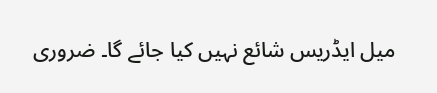میل ایڈریس شائع نہیں کیا جائے گا۔ ضروری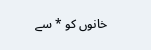خانوں کو * سے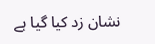نشان زد کیا گیا ہے